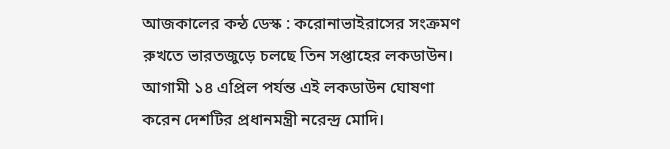আজকালের কন্ঠ ডেস্ক : করোনাভাইরাসের সংক্রমণ রুখতে ভারতজুড়ে চলছে তিন সপ্তাহের লকডাউন। আগামী ১৪ এপ্রিল পর্যন্ত এই লকডাউন ঘোষণা করেন দেশটির প্রধানমন্ত্রী নরেন্দ্র মোদি।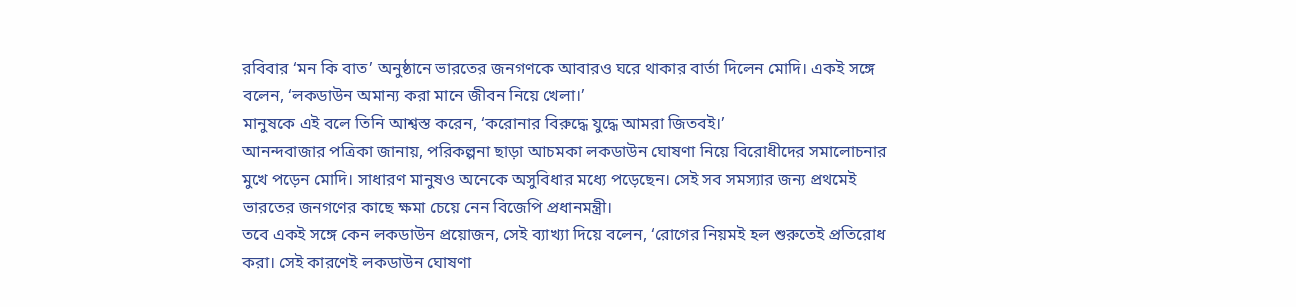রবিবার ‘মন কি বাত’ অনুষ্ঠানে ভারতের জনগণকে আবারও ঘরে থাকার বার্তা দিলেন মোদি। একই সঙ্গে বলেন, ‘লকডাউন অমান্য করা মানে জীবন নিয়ে খেলা।’
মানুষকে এই বলে তিনি আশ্বস্ত করেন, ‘করোনার বিরুদ্ধে যুদ্ধে আমরা জিতবই।’
আনন্দবাজার পত্রিকা জানায়, পরিকল্পনা ছাড়া আচমকা লকডাউন ঘোষণা নিয়ে বিরোধীদের সমালোচনার মুখে পড়েন মোদি। সাধারণ মানুষও অনেকে অসুবিধার মধ্যে পড়েছেন। সেই সব সমস্যার জন্য প্রথমেই ভারতের জনগণের কাছে ক্ষমা চেয়ে নেন বিজেপি প্রধানমন্ত্রী।
তবে একই সঙ্গে কেন লকডাউন প্রয়োজন, সেই ব্যাখ্যা দিয়ে বলেন, ‘রোগের নিয়মই হল শুরুতেই প্রতিরোধ করা। সেই কারণেই লকডাউন ঘোষণা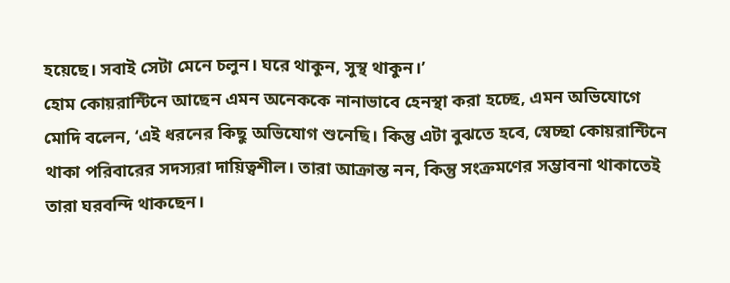হয়েছে। সবাই সেটা মেনে চলুন। ঘরে থাকুন, সুস্থ থাকুন।’
হোম কোয়রান্টিনে আছেন এমন অনেককে নানাভাবে হেনস্থা করা হচ্ছে, এমন অভিযোগে মোদি বলেন, ‘এই ধরনের কিছু অভিযোগ শুনেছি। কিন্তু এটা বুঝতে হবে, স্বেচ্ছা কোয়রান্টিনে থাকা পরিবারের সদস্যরা দায়িত্বশীল। তারা আক্রান্ত নন, কিন্তু সংক্রমণের সম্ভাবনা থাকাতেই তারা ঘরবন্দি থাকছেন।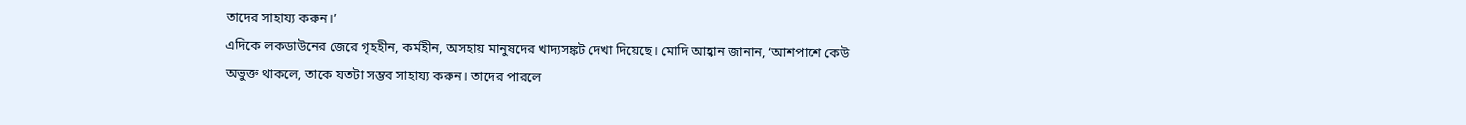তাদের সাহায্য করুন।’
এদিকে লকডাউনের জেরে গৃহহীন, কর্মহীন, অসহায় মানুষদের খাদ্যসঙ্কট দেখা দিয়েছে। মোদি আহ্বান জানান, ‘আশপাশে কেউ অভুক্ত থাকলে, তাকে যতটা সম্ভব সাহায্য করুন। তাদের পারলে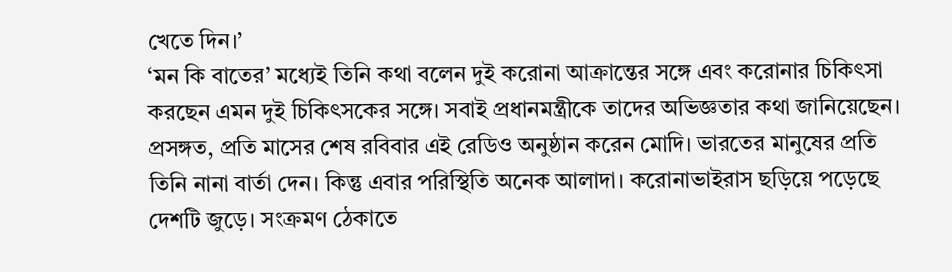খেতে দিন।’
‘মন কি বাতের’ মধ্যেই তিনি কথা বলেন দুই করোনা আক্রান্তের সঙ্গে এবং করোনার চিকিৎসা করছেন এমন দুই চিকিৎসকের সঙ্গে। সবাই প্রধানমন্ত্রীকে তাদের অভিজ্ঞতার কথা জানিয়েছেন।
প্রসঙ্গত, প্রতি মাসের শেষ রবিবার এই রেডিও অনুষ্ঠান করেন মোদি। ভারতের মানুষের প্রতি তিনি নানা বার্তা দেন। কিন্তু এবার পরিস্থিতি অনেক আলাদা। করোনাভাইরাস ছড়িয়ে পড়েছে দেশটি জুড়ে। সংক্রমণ ঠেকাতে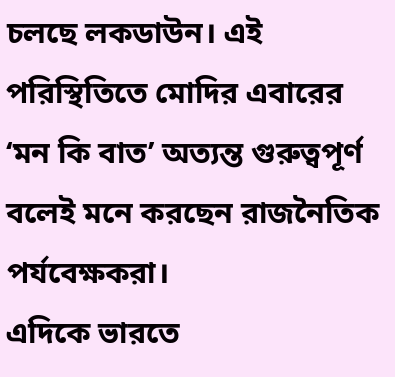চলছে লকডাউন। এই পরিস্থিতিতে মোদির এবারের ‘মন কি বাত’ অত্যন্ত গুরুত্বপূর্ণ বলেই মনে করছেন রাজনৈতিক পর্যবেক্ষকরা।
এদিকে ভারতে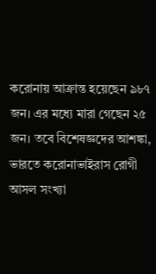করোনায় আক্রান্ত হয়েছেন ৯৮৭ জন। এর মধ্যে মারা গেছেন ২৫ জন। তবে বিশেষজ্ঞদের আশঙ্কা, ভারতে করোনাভাইরাস রোগী আসল সংখ্যা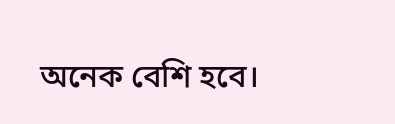অনেক বেশি হবে।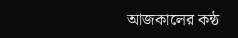আজকালের কন্ঠ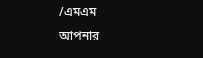/এমএম
আপনার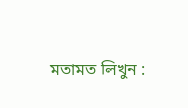মতামত লিখুন :